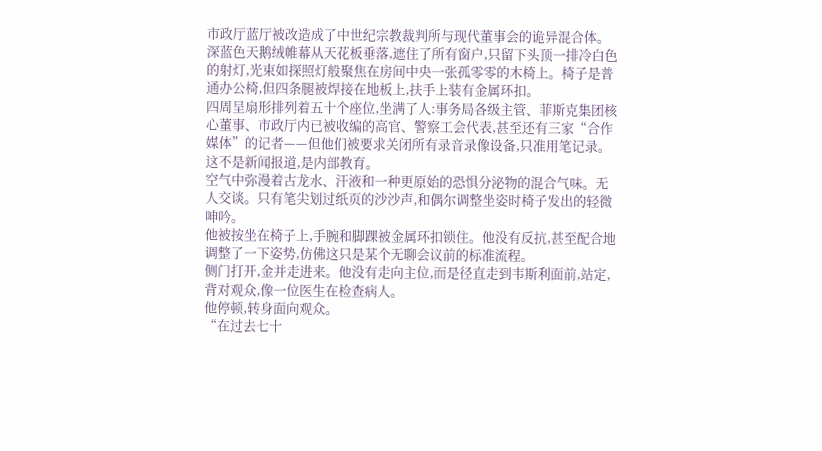市政厅蓝厅被改造成了中世纪宗教裁判所与现代董事会的诡异混合体。深蓝色天鹅绒帷幕从天花板垂落,遮住了所有窗户,只留下头顶一排冷白色的射灯,光束如探照灯般聚焦在房间中央一张孤零零的木椅上。椅子是普通办公椅,但四条腿被焊接在地板上,扶手上装有金属环扣。
四周呈扇形排列着五十个座位,坐满了人:事务局各级主管、菲斯克集团核心董事、市政厅内已被收编的高官、警察工会代表,甚至还有三家“合作媒体”的记者——但他们被要求关闭所有录音录像设备,只准用笔记录。这不是新闻报道,是内部教育。
空气中弥漫着古龙水、汗液和一种更原始的恐惧分泌物的混合气味。无人交谈。只有笔尖划过纸页的沙沙声,和偶尔调整坐姿时椅子发出的轻微呻吟。
他被按坐在椅子上,手腕和脚踝被金属环扣锁住。他没有反抗,甚至配合地调整了一下姿势,仿佛这只是某个无聊会议前的标准流程。
侧门打开,金并走进来。他没有走向主位,而是径直走到韦斯利面前,站定,背对观众,像一位医生在检查病人。
他停顿,转身面向观众。
“在过去七十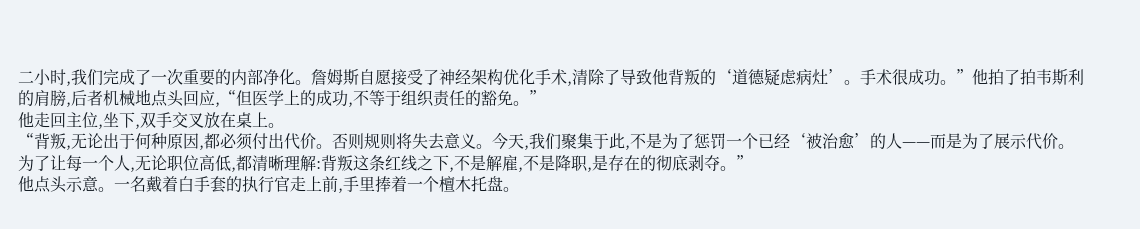二小时,我们完成了一次重要的内部净化。詹姆斯自愿接受了神经架构优化手术,清除了导致他背叛的‘道德疑虑病灶’。手术很成功。”他拍了拍韦斯利的肩膀,后者机械地点头回应,“但医学上的成功,不等于组织责任的豁免。”
他走回主位,坐下,双手交叉放在桌上。
“背叛,无论出于何种原因,都必须付出代价。否则规则将失去意义。今天,我们聚集于此,不是为了惩罚一个已经‘被治愈’的人——而是为了展示代价。为了让每一个人,无论职位高低,都清晰理解:背叛这条红线之下,不是解雇,不是降职,是存在的彻底剥夺。”
他点头示意。一名戴着白手套的执行官走上前,手里捧着一个檀木托盘。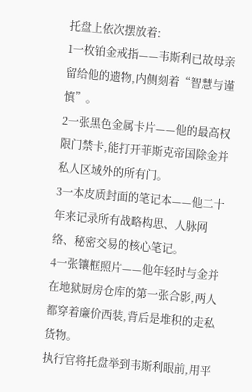托盘上依次摆放着:
1一枚铂金戒指——韦斯利已故母亲留给他的遗物,内侧刻着“智慧与谨慎”。
2一张黑色金属卡片——他的最高权限门禁卡,能打开菲斯克帝国除金并私人区域外的所有门。
3一本皮质封面的笔记本——他二十年来记录所有战略构思、人脉网络、秘密交易的核心笔记。
4一张镶框照片——他年轻时与金并在地狱厨房仓库的第一张合影,两人都穿着廉价西装,背后是堆积的走私货物。
执行官将托盘举到韦斯利眼前,用平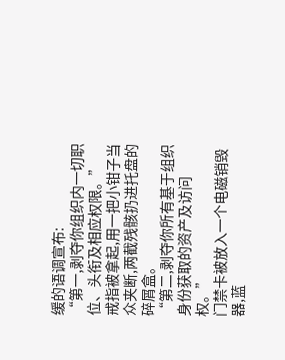缓的语调宣布:
“第一,剥夺你组织内一切职位、头衔及相应权限。”
戒指被拿起,用一把小钳子当众夹断,两截残骸扔进托盘的碎屑盒。
“第二,剥夺你所有基于组织身份获取的资产及访问权。”
门禁卡被放入一个电磁销毁器,蓝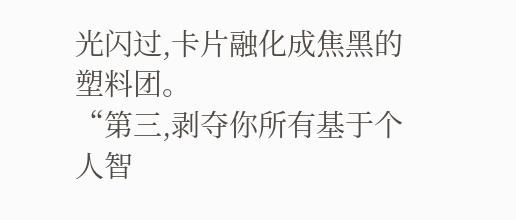光闪过,卡片融化成焦黑的塑料团。
“第三,剥夺你所有基于个人智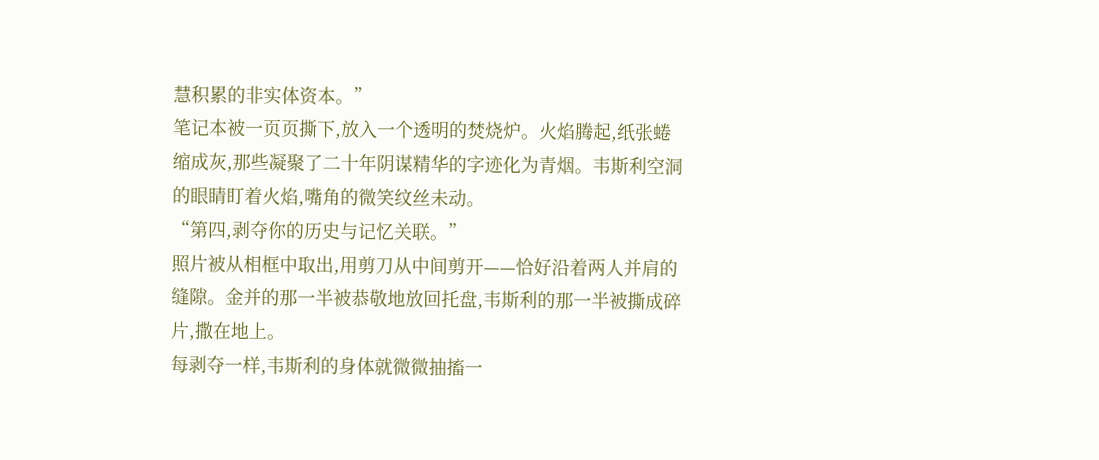慧积累的非实体资本。”
笔记本被一页页撕下,放入一个透明的焚烧炉。火焰腾起,纸张蜷缩成灰,那些凝聚了二十年阴谋精华的字迹化为青烟。韦斯利空洞的眼睛盯着火焰,嘴角的微笑纹丝未动。
“第四,剥夺你的历史与记忆关联。”
照片被从相框中取出,用剪刀从中间剪开——恰好沿着两人并肩的缝隙。金并的那一半被恭敬地放回托盘,韦斯利的那一半被撕成碎片,撒在地上。
每剥夺一样,韦斯利的身体就微微抽搐一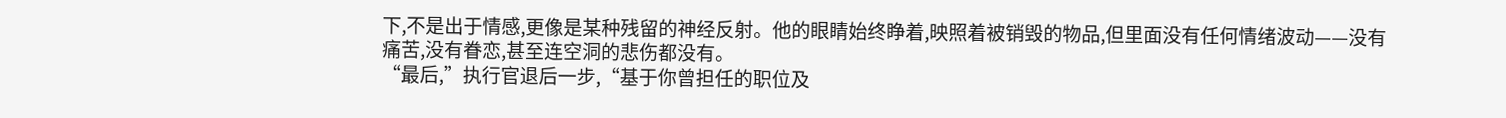下,不是出于情感,更像是某种残留的神经反射。他的眼睛始终睁着,映照着被销毁的物品,但里面没有任何情绪波动——没有痛苦,没有眷恋,甚至连空洞的悲伤都没有。
“最后,”执行官退后一步,“基于你曾担任的职位及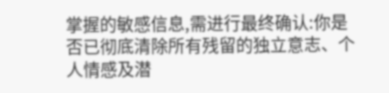掌握的敏感信息,需进行最终确认:你是否已彻底清除所有残留的独立意志、个人情感及潜